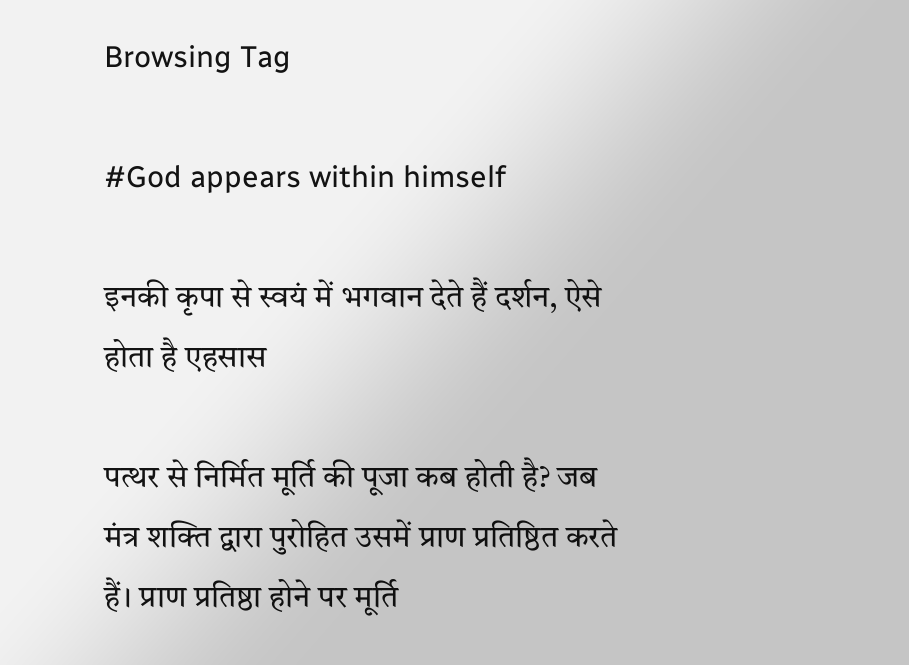Browsing Tag

#God appears within himself

इनकी कृपा से स्वयं में भगवान देते हैं दर्शन, ऐसे होता है एहसास

पत्थर से निर्मित मूर्ति की पूजा कब होती है? जब मंत्र शक्ति द्वारा पुरोहित उसमें प्राण प्रतिष्ठित करते हैं। प्राण प्रतिष्ठा होने पर मूर्ति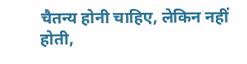चैतन्य होनी चाहिए, लेकिन नहीं होती,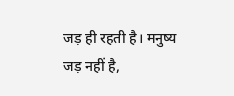जड़ ही रहती है। मनुष्य जड़ नहीं है,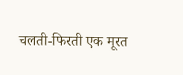चलती-फिरती एक मूरत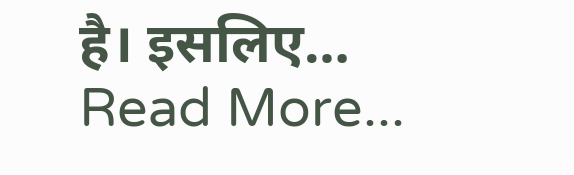है। इसलिए…
Read More...